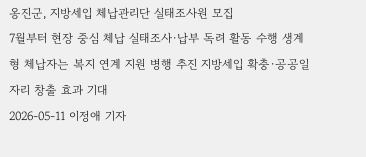옹진군, 지방세입 체납관리단 실태조사원 모집
7월부터 현장 중심 체납 실태조사·납부 독려 활동 수행 생계형 체납자는 복지 연계 지원 병행 추진 지방세입 확충·공공일자리 창출 효과 기대
2026-05-11 이정애 기자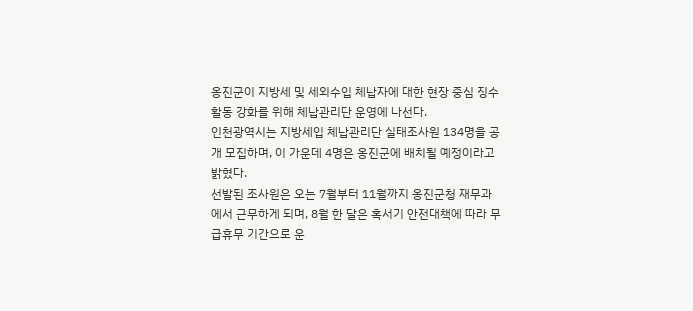옹진군이 지방세 및 세외수입 체납자에 대한 현장 중심 징수 활동 강화를 위해 체납관리단 운영에 나선다.
인천광역시는 지방세입 체납관리단 실태조사원 134명을 공개 모집하며, 이 가운데 4명은 옹진군에 배치될 예정이라고 밝혔다.
선발된 조사원은 오는 7월부터 11월까지 옹진군청 재무과에서 근무하게 되며, 8월 한 달은 혹서기 안전대책에 따라 무급휴무 기간으로 운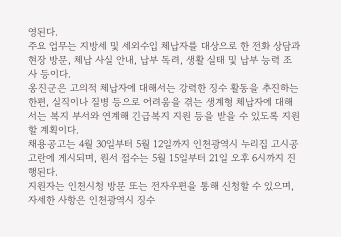영된다.
주요 업무는 지방세 및 세외수입 체납자를 대상으로 한 전화 상담과 현장 방문, 체납 사실 안내, 납부 독려, 생활 실태 및 납부 능력 조사 등이다.
옹진군은 고의적 체납자에 대해서는 강력한 징수 활동을 추진하는 한편, 실직이나 질병 등으로 어려움을 겪는 생계형 체납자에 대해서는 복지 부서와 연계해 긴급복지 지원 등을 받을 수 있도록 지원할 계획이다.
채용공고는 4월 30일부터 5월 12일까지 인천광역시 누리집 고시공고란에 게시되며, 원서 접수는 5월 15일부터 21일 오후 6시까지 진행된다.
지원자는 인천시청 방문 또는 전자우편을 통해 신청할 수 있으며, 자세한 사항은 인천광역시 징수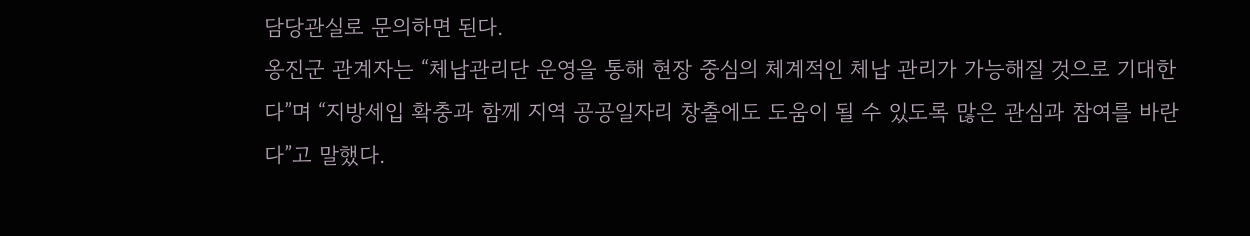담당관실로 문의하면 된다.
옹진군 관계자는 “체납관리단 운영을 통해 현장 중심의 체계적인 체납 관리가 가능해질 것으로 기대한다”며 “지방세입 확충과 함께 지역 공공일자리 창출에도 도움이 될 수 있도록 많은 관심과 참여를 바란다”고 말했다.